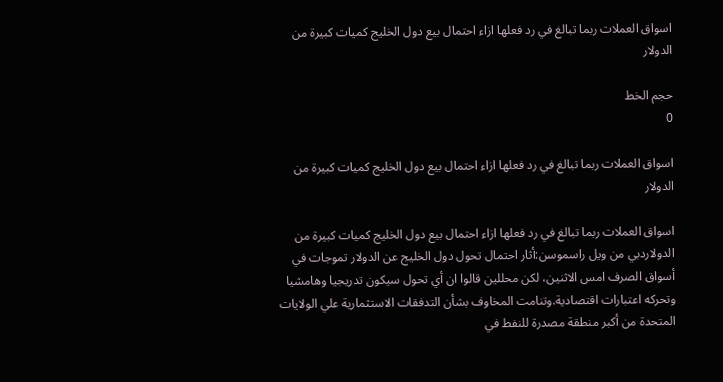اسواق العملات ربما تبالغ في رد فعلها ازاء احتمال بيع دول الخليج كميات كبيرة من الدولار

حجم الخط
0

اسواق العملات ربما تبالغ في رد فعلها ازاء احتمال بيع دول الخليج كميات كبيرة من الدولار

اسواق العملات ربما تبالغ في رد فعلها ازاء احتمال بيع دول الخليج كميات كبيرة من الدولاردبي من ويل راسموسن:أثار احتمال تحول دول الخليج عن الدولار تموجات في أسواق الصرف امس الاثنين، لكن محللين قالوا ان أي تحول سيكون تدريجيا وهامشيا وتحركه اعتبارات اقتصادية.وتنامت المخاوف بشأن التدفقات الاستثمارية علي الولايات المتحدة من أكبر منطقة مصدرة للنفط في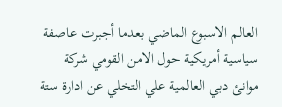العالم الاسبوع الماضي بعدما أجبرت عاصفة سياسية أمريكية حول الامن القومي شركة موانئ دبي العالمية علي التخلي عن ادارة ستة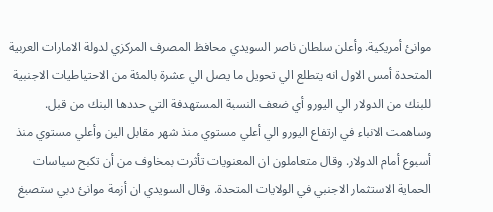موانئ أمريكية. وأعلن سلطان ناصر السويدي محافظ المصرف المركزي لدولة الامارات العربية المتحدة أمس الاول انه يتطلع الي تحويل ما يصل الي عشرة بالمئة من الاحتياطيات الاجنبية للبنك من الدولار الي اليورو أي ضعف النسبة المستهدفة التي حددها البنك من قبل. وساهمت الانباء في ارتفاع اليورو الي أعلي مستوي منذ شهر مقابل الين وأعلي مستوي منذ أسبوع أمام الدولار. وقال متعاملون ان المعنويات تأثرت بمخاوف من أن تكبح سياسات الحماية الاستثمار الاجنبي في الولايات المتحدة. وقال السويدي ان أزمة موانئ دبي ستصبغ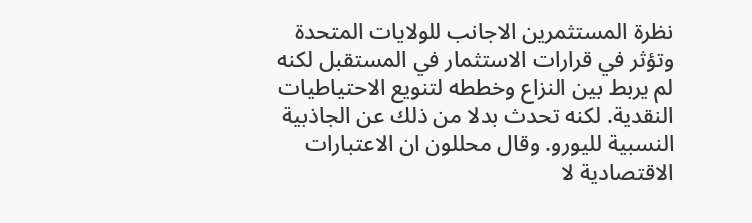نظرة المستثمرين الاجانب للولايات المتحدة وتؤثر في قرارات الاستثمار في المستقبل لكنه لم يربط بين النزاع وخططه لتنويع الاحتياطيات النقدية. لكنه تحدث بدلا من ذلك عن الجاذبية النسبية لليورو. وقال محللون ان الاعتبارات الاقتصادية لا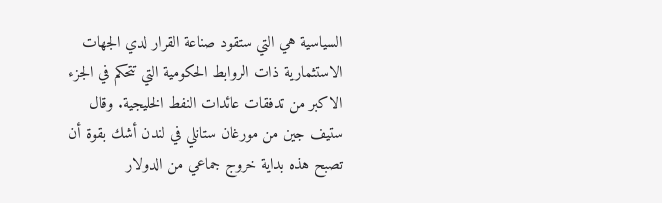السياسية هي التي ستقود صناعة القرار لدي الجهات الاستثمارية ذات الروابط الحكومية التي تتحكم في الجزء الاكبر من تدفقات عائدات النفط الخليجية. وقال ستيف جين من مورغان ستانلي في لندن أشك بقوة أن تصبح هذه بداية خروج جماعي من الدولار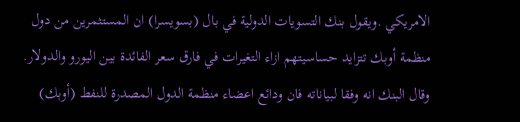الامريكي .ويقول بنك التسويات الدولية في بال (بسويسرا) ان المستثمرين من دول منظمة أوبك تتزايد حساسيتهم ازاء التغيرات في فارق سعر الفائدة بين اليورو والدولار. وقال البنك انه وفقا لبياناته فان ودائع اعضاء منظمة الدول المصدرة للنفط (أوبك)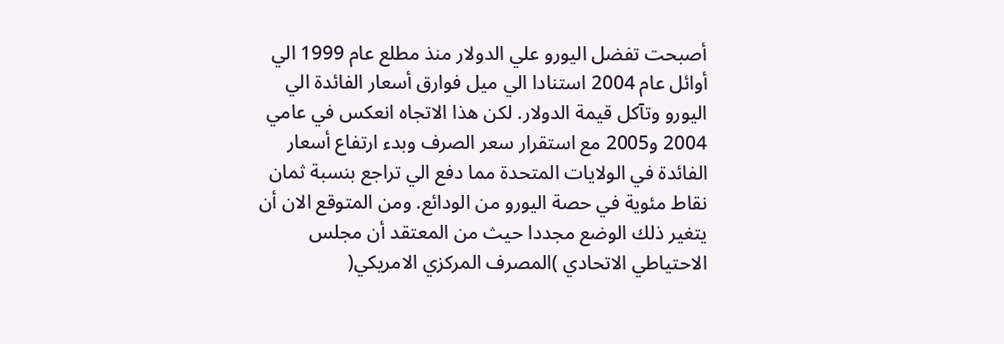أصبحت تفضل اليورو علي الدولار منذ مطلع عام 1999 الي أوائل عام 2004 استنادا الي ميل فوارق أسعار الفائدة الي اليورو وتآكل قيمة الدولار. لكن هذا الاتجاه انعكس في عامي 2004 و2005 مع استقرار سعر الصرف وبدء ارتفاع أسعار الفائدة في الولايات المتحدة مما دفع الي تراجع بنسبة ثمان نقاط مئوية في حصة اليورو من الودائع. ومن المتوقع الان أن يتغير ذلك الوضع مجددا حيث من المعتقد أن مجلس الاحتياطي الاتحادي )المصرف المركزي الامريكي(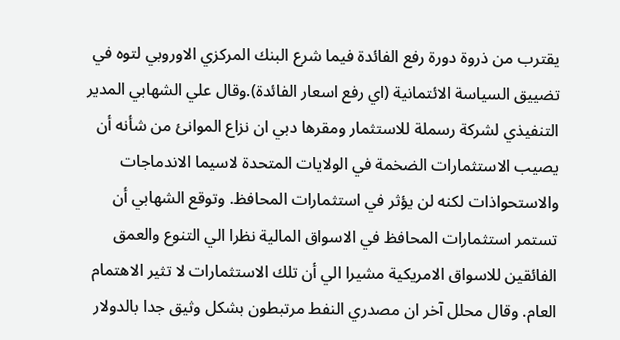يقترب من ذروة دورة رفع الفائدة فيما شرع البنك المركزي الاوروبي لتوه في تضييق السياسة الائتمانية (اي رفع اسعار الفائدة).وقال علي الشهابي المدير التنفيذي لشركة رسملة للاستثمار ومقرها دبي ان نزاع الموانئ من شأنه أن يصيب الاستثمارات الضخمة في الولايات المتحدة لاسيما الاندماجات والاستحواذات لكنه لن يؤثر في استثمارات المحافظ. وتوقع الشهابي أن تستمر استثمارات المحافظ في الاسواق المالية نظرا الي التنوع والعمق الفائقين للاسواق الامريكية مشيرا الي أن تلك الاستثمارات لا تثير الاهتمام العام. وقال محلل آخر ان مصدري النفط مرتبطون بشكل وثيق جدا بالدولار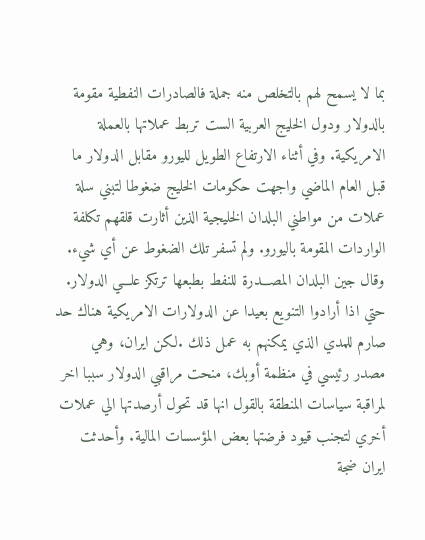بما لا يسمح لهم بالتخلص منه جملة فالصادرات النفطية مقومة بالدولار ودول الخليج العربية الست تربط عملاتها بالعملة الامريكية. وفي أثناء الارتفاع الطويل لليورو مقابل الدولار ما قبل العام الماضي واجهت حكومات الخليج ضغوطا لتبني سلة عملات من مواطني البلدان الخليجية الذين أثارت قلقهم تكلفة الواردات المقومة باليورو. ولم تسفر تلك الضغوط عن أي شيء. وقال جين البلدان المصـــدرة للنفط بطبعها ترتكز علـــي الدولار. حتي اذا أرادوا التنويع بعيدا عن الدولارات الامريكية هناك حد صارم للمدي الذي يمكنهم به عمل ذلك .لكن ايران، وهي مصدر رئيسي في منظمة أوبك، منحت مراقبي الدولار سببا اخر لمراقبة سياسات المنطقة بالقول انها قد تحول أرصدتها الي عملات أخري لتجنب قيود فرضتها بعض المؤسسات المالية. وأحدثت ايران ضجة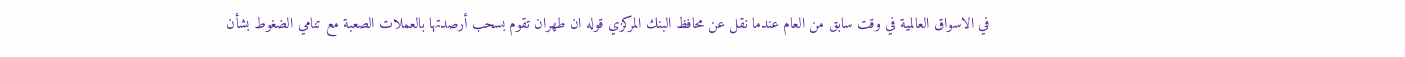في الاسواق العالمية في وقت سابق من العام عندما نقل عن محافظ البنك المركزي قوله ان طهران تقوم بسحب أرصدتها بالعملات الصعبة مع تنامي الضغوط بشأن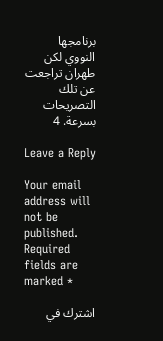برنامجها النووي لكن طهران تراجعت عن تلك التصريحات بسرعة. 4

Leave a Reply

Your email address will not be published. Required fields are marked *

اشترك في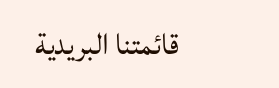قائمتنا البريدية